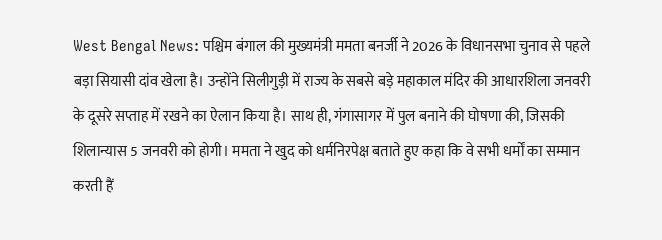West Bengal News: पश्चिम बंगाल की मुख्यमंत्री ममता बनर्जी ने 2026 के विधानसभा चुनाव से पहले बड़ा सियासी दांव खेला है। उन्होंने सिलीगुड़ी में राज्य के सबसे बड़े महाकाल मंदिर की आधारशिला जनवरी के दूसरे सप्ताह में रखने का ऐलान किया है। साथ ही, गंगासागर में पुल बनाने की घोषणा की, जिसकी शिलान्यास 5 जनवरी को होगी। ममता ने खुद को धर्मनिरपेक्ष बताते हुए कहा कि वे सभी धर्मों का सम्मान करती हैं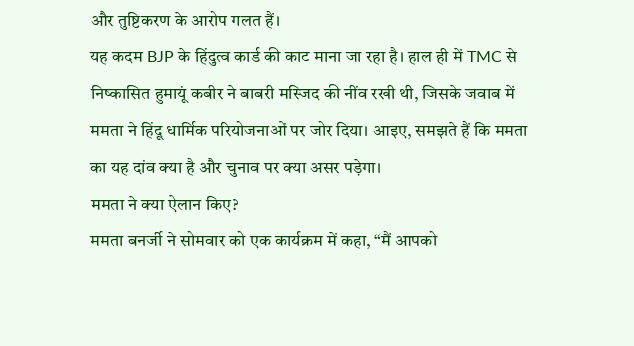और तुष्टिकरण के आरोप गलत हैं।
यह कदम BJP के हिंदुत्व कार्ड की काट माना जा रहा है। हाल ही में TMC से निष्कासित हुमायूं कबीर ने बाबरी मस्जिद की नींव रखी थी, जिसके जवाब में ममता ने हिंदू धार्मिक परियोजनाओं पर जोर दिया। आइए, समझते हैं कि ममता का यह दांव क्या है और चुनाव पर क्या असर पड़ेगा।
ममता ने क्या ऐलान किए?
ममता बनर्जी ने सोमवार को एक कार्यक्रम में कहा, “मैं आपको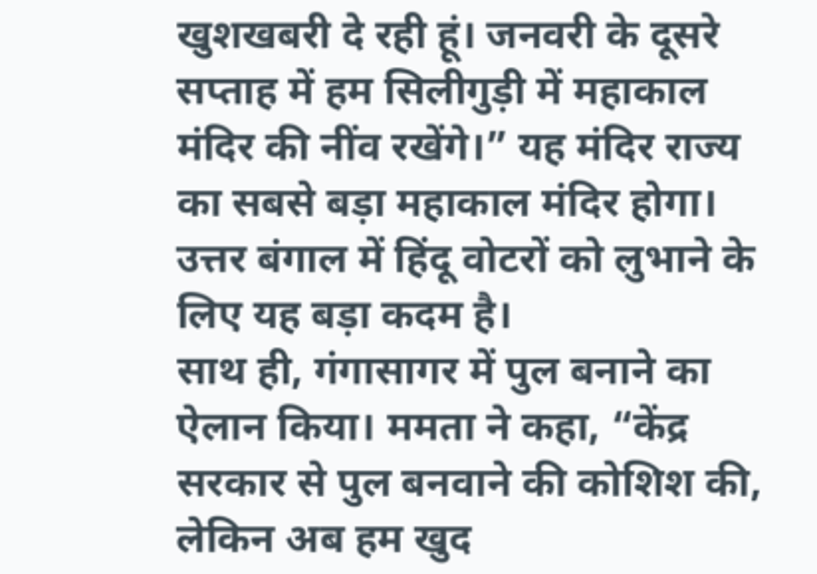खुशखबरी दे रही हूं। जनवरी के दूसरे सप्ताह में हम सिलीगुड़ी में महाकाल मंदिर की नींव रखेंगे।” यह मंदिर राज्य का सबसे बड़ा महाकाल मंदिर होगा। उत्तर बंगाल में हिंदू वोटरों को लुभाने के लिए यह बड़ा कदम है।
साथ ही, गंगासागर में पुल बनाने का ऐलान किया। ममता ने कहा, “केंद्र सरकार से पुल बनवाने की कोशिश की, लेकिन अब हम खुद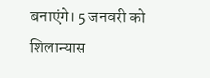बनाएंगे। 5 जनवरी को शिलान्यास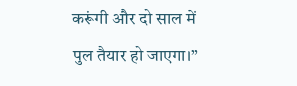करूंगी और दो साल में पुल तैयार हो जाएगा।”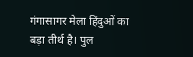गंगासागर मेला हिंदुओं का बड़ा तीर्थ है। पुल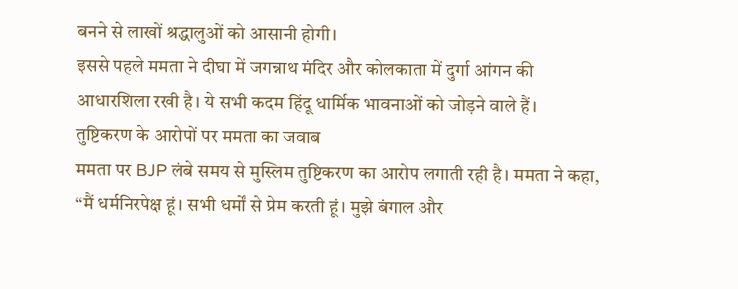बनने से लाखों श्रद्धालुओं को आसानी होगी।
इससे पहले ममता ने दीघा में जगन्नाथ मंदिर और कोलकाता में दुर्गा आंगन की आधारशिला रखी है। ये सभी कदम हिंदू धार्मिक भावनाओं को जोड़ने वाले हैं।
तुष्टिकरण के आरोपों पर ममता का जवाब
ममता पर BJP लंबे समय से मुस्लिम तुष्टिकरण का आरोप लगाती रही है। ममता ने कहा, “मैं धर्मनिरपेक्ष हूं। सभी धर्मों से प्रेम करती हूं। मुझे बंगाल और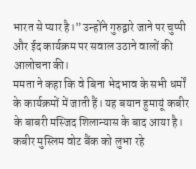भारत से प्यार है।” उन्होंने गुरुद्वारे जाने पर चुप्पी और ईद कार्यक्रम पर सवाल उठाने वालों की आलोचना की।
ममता ने कहा कि वे बिना भेदभाव के सभी धर्मों के कार्यक्रमों में जाती हैं। यह बयान हुमायूं कबीर के बाबरी मस्जिद शिलान्यास के बाद आया है। कबीर मुस्लिम वोट बैंक को लुभा रहे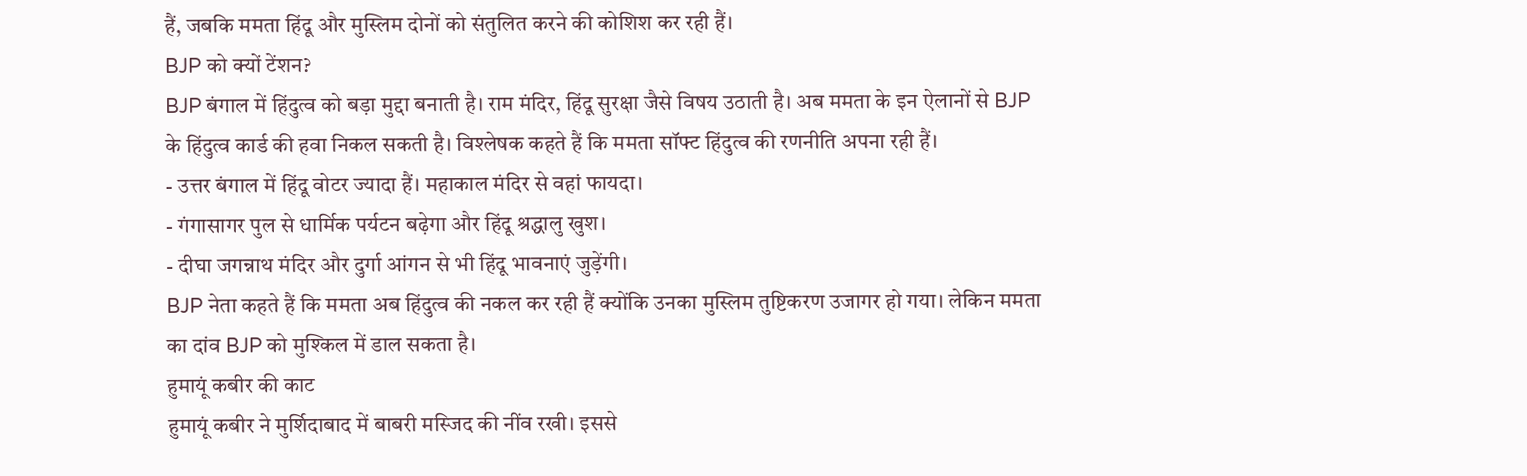हैं, जबकि ममता हिंदू और मुस्लिम दोनों को संतुलित करने की कोशिश कर रही हैं।
BJP को क्यों टेंशन?
BJP बंगाल में हिंदुत्व को बड़ा मुद्दा बनाती है। राम मंदिर, हिंदू सुरक्षा जैसे विषय उठाती है। अब ममता के इन ऐलानों से BJP के हिंदुत्व कार्ड की हवा निकल सकती है। विश्लेषक कहते हैं कि ममता सॉफ्ट हिंदुत्व की रणनीति अपना रही हैं।
- उत्तर बंगाल में हिंदू वोटर ज्यादा हैं। महाकाल मंदिर से वहां फायदा।
- गंगासागर पुल से धार्मिक पर्यटन बढ़ेगा और हिंदू श्रद्धालु खुश।
- दीघा जगन्नाथ मंदिर और दुर्गा आंगन से भी हिंदू भावनाएं जुड़ेंगी।
BJP नेता कहते हैं कि ममता अब हिंदुत्व की नकल कर रही हैं क्योंकि उनका मुस्लिम तुष्टिकरण उजागर हो गया। लेकिन ममता का दांव BJP को मुश्किल में डाल सकता है।
हुमायूं कबीर की काट
हुमायूं कबीर ने मुर्शिदाबाद में बाबरी मस्जिद की नींव रखी। इससे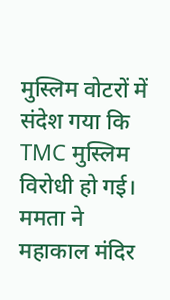मुस्लिम वोटरों में संदेश गया कि TMC मुस्लिम विरोधी हो गई। ममता ने महाकाल मंदिर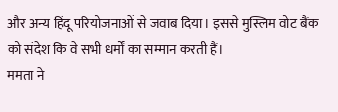और अन्य हिंदू परियोजनाओं से जवाब दिया। इससे मुस्लिम वोट बैंक को संदेश कि वे सभी धर्मों का सम्मान करती हैं।
ममता ने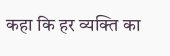कहा कि हर व्यक्ति का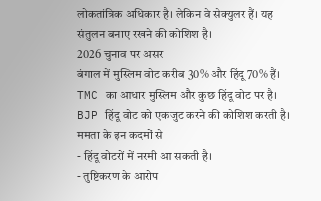लोकतांत्रिक अधिकार है। लेकिन वे सेक्युलर हैं। यह संतुलन बनाए रखने की कोशिश है।
2026 चुनाव पर असर
बंगाल में मुस्लिम वोट करीब 30% और हिंदू 70% हैं। TMC का आधार मुस्लिम और कुछ हिंदू वोट पर है। BJP हिंदू वोट को एकजुट करने की कोशिश करती है। ममता के इन कदमों से
- हिंदू वोटरों में नरमी आ सकती है।
- तुष्टिकरण के आरोप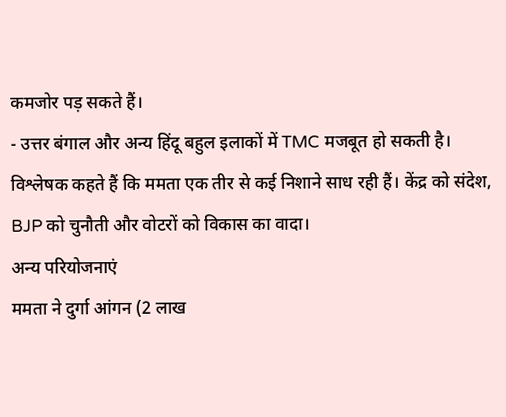कमजोर पड़ सकते हैं।
- उत्तर बंगाल और अन्य हिंदू बहुल इलाकों में TMC मजबूत हो सकती है।
विश्लेषक कहते हैं कि ममता एक तीर से कई निशाने साध रही हैं। केंद्र को संदेश, BJP को चुनौती और वोटरों को विकास का वादा।
अन्य परियोजनाएं
ममता ने दुर्गा आंगन (2 लाख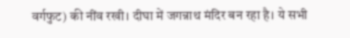वर्गफुट) की नींव रखी। दीघा में जगन्नाथ मंदिर बन रहा है। ये सभी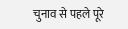चुनाव से पहले पूरे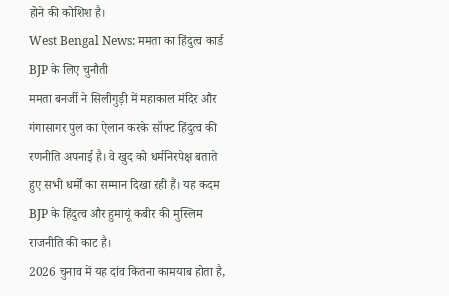होने की कोशिश है।
West Bengal News: ममता का हिंदुत्व कार्ड BJP के लिए चुनौती
ममता बनर्जी ने सिलीगुड़ी में महाकाल मंदिर और गंगासागर पुल का ऐलान करके सॉफ्ट हिंदुत्व की रणनीति अपनाई है। वे खुद को धर्मनिरपेक्ष बताते हुए सभी धर्मों का सम्मान दिखा रही हैं। यह कदम BJP के हिंदुत्व और हुमायूं कबीर की मुस्लिम राजनीति की काट है।
2026 चुनाव में यह दांव कितना कामयाब होता है,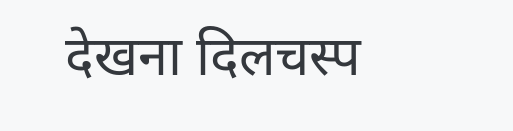देखना दिलचस्प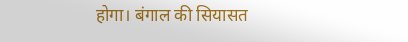होगा। बंगाल की सियासत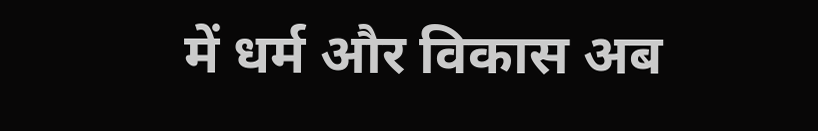में धर्म और विकास अब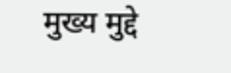मुख्य मुद्दे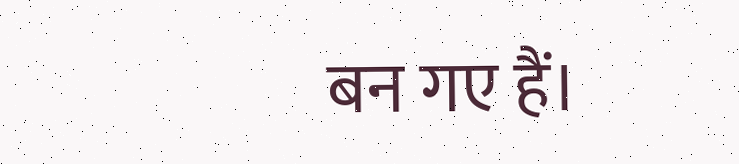बन गए हैं।